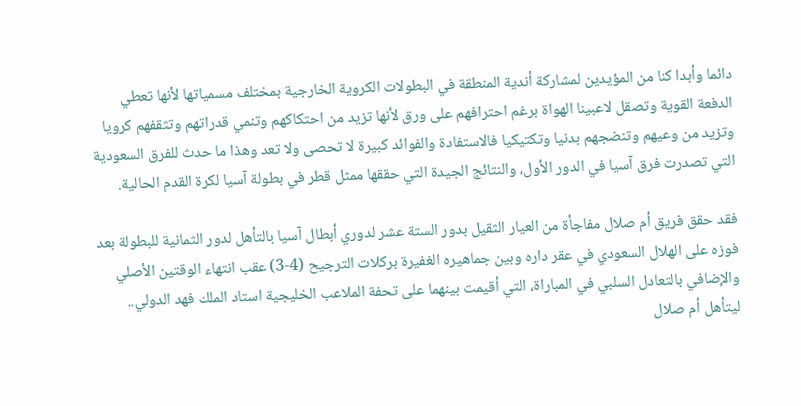دائما وأبدا كنا من المؤيدين لمشاركة أندية المنطقة في البطولات الكروية الخارجية بمختلف مسمياتها لأنها تعطي الدفعة القوية وتصقل لاعبينا الهواة برغم احترافهم على ورق لأنها تزيد من احتكاكهم وتنمي قدراتهم وتثقفهم كرويا وتزيد من وعيهم وتنضجهم بدنيا وتكتيكيا فالاستفادة والفوائد كبيرة لا تحصى ولا تعد وهذا ما حدث للفرق السعودية التي تصدرت فرق آسيا في الدور الأول، والنتائج الجيدة التي حققها ممثل قطر في بطولة آسيا لكرة القدم الحالية.

فقد حقق فريق أم صلال مفاجأة من العيار الثقيل بدور الستة عشر لدوري أبطال آسيا بالتأهل لدور الثمانية للبطولة بعد فوزه على الهلال السعودي في عقر داره وبين جماهيره الغفيرة بركلات الترجيح (4-3) عقب انتهاء الوقتين الأصلي والإضافي بالتعادل السلبي في المباراة، التي أقيمت بينهما على تحفة الملاعب الخليجية استاد الملك فهد الدولي.. ليتأهل أم صلال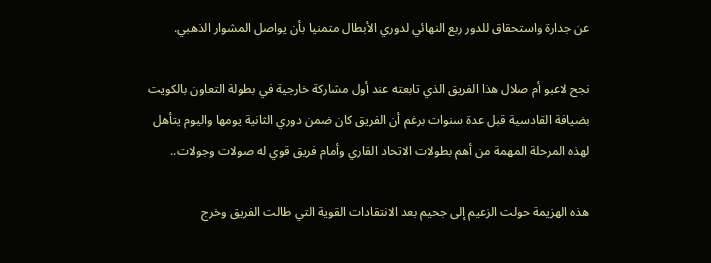عن جدارة واستحقاق للدور ربع النهائي لدوري الأبطال متمنيا بأن يواصل المشوار الذهبي.

نجح لاعبو أم صلال هذا الفريق الذي تابعته عند أول مشاركة خارجية في بطولة التعاون بالكويت بضيافة القادسية قبل عدة سنوات برغم أن الفريق كان ضمن دوري الثانية يومها واليوم يتأهل لهذه المرحلة المهمة من أهم بطولات الاتحاد القاري وأمام فريق قوي له صولات وجولات..

هذه الهزيمة حولت الزعيم إلى جحيم بعد الانتقادات القوية التي طالت الفريق وخرج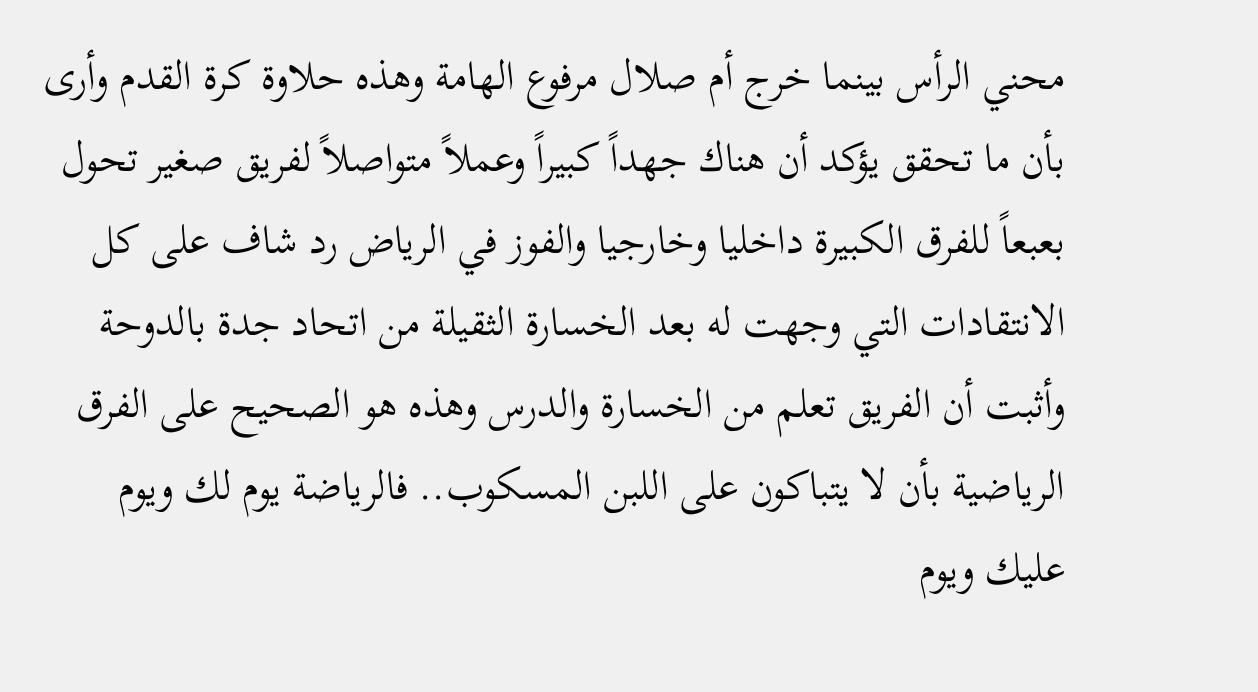محني الرأس بينما خرج أم صلال مرفوع الهامة وهذه حلاوة كرة القدم وأرى بأن ما تحقق يؤكد أن هناك جهداً كبيراً وعملاً متواصلاً لفريق صغير تحول بعبعاً للفرق الكبيرة داخليا وخارجيا والفوز في الرياض رد شاف على كل الانتقادات التي وجهت له بعد الخسارة الثقيلة من اتحاد جدة بالدوحة وأثبت أن الفريق تعلم من الخسارة والدرس وهذه هو الصحيح على الفرق الرياضية بأن لا يتباكون على اللبن المسكوب.. فالرياضة يوم لك ويوم عليك ويوم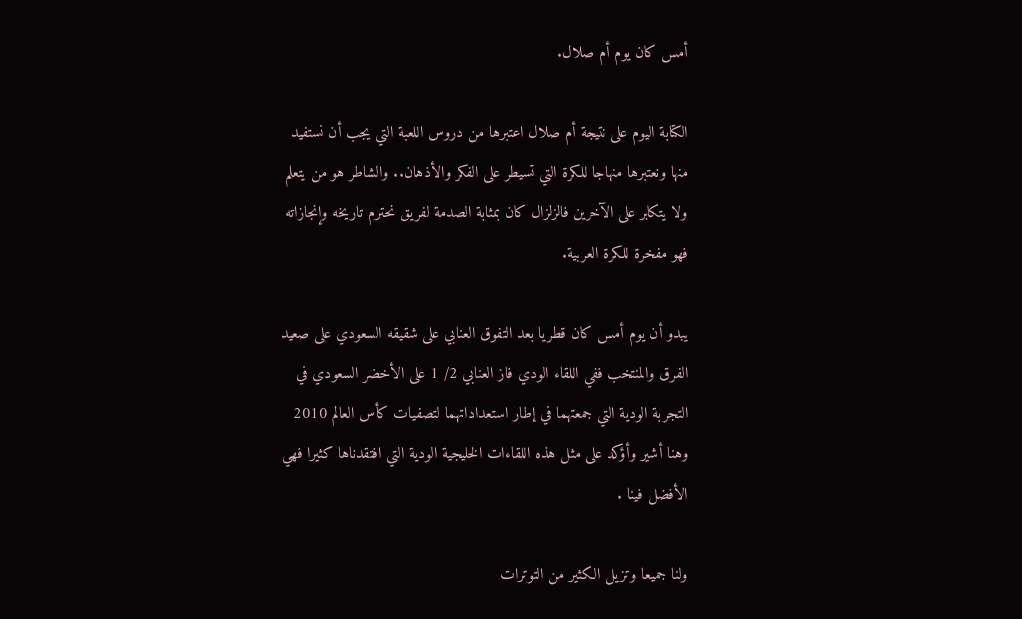أمس كان يوم أم صلال.

الكتابة اليوم على نتيجة أم صلال اعتبرها من دروس اللعبة التي يجب أن نستفيد منها ونعتبرها منهاجا للكرة التي تسيطر على الفكر والأذهان.. والشاطر هو من يتعلم ولا يتكابر على الآخرين فالزلزال كان بمثابة الصدمة لفريق نحترم تاريخه وإنجازاته فهو مفخرة للكرة العربية.

يبدو أن يوم أمس كان قطريا بعد التفوق العنابي على شقيقه السعودي على صعيد الفرق والمنتخب ففي اللقاء الودي فاز العنابي 2/ 1 على الأخضر السعودي في التجربة الودية التي جمعتهما في إطار استعداداتهما لتصفيات كأس العالم 2010 وهنا أشير وأؤكد على مثل هذه اللقاءات الخليجية الودية التي افتقدناها كثيرا فهي الأفضل فينا .

ولنا جميعا وتزيل الكثير من التوترات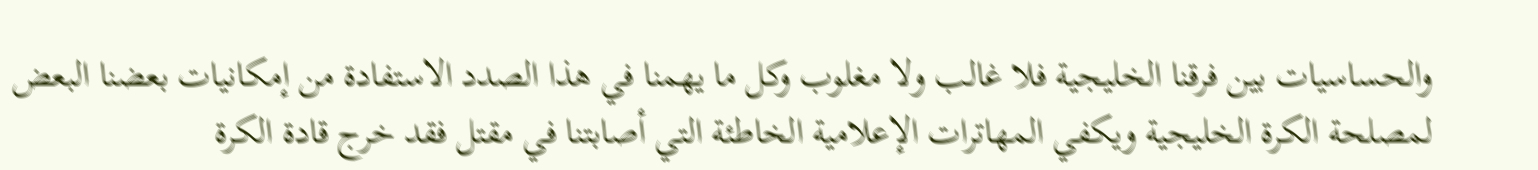والحساسيات بين فرقنا الخليجية فلا غالب ولا مغلوب وكل ما يهمنا في هذا الصدد الاستفادة من إمكانيات بعضنا البعض لمصلحة الكرة الخليجية ويكفي المهاترات الإعلامية الخاطئة التي أصابتنا في مقتل فقد خرج قادة الكرة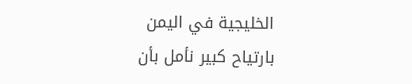الخليجية في اليمن بارتياح كبير نأمل بأن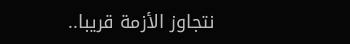نتجاوز الأزمة قريبا..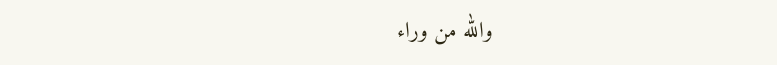والله من وراء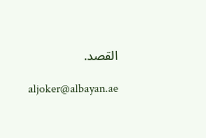القصد.

aljoker@albayan.ae